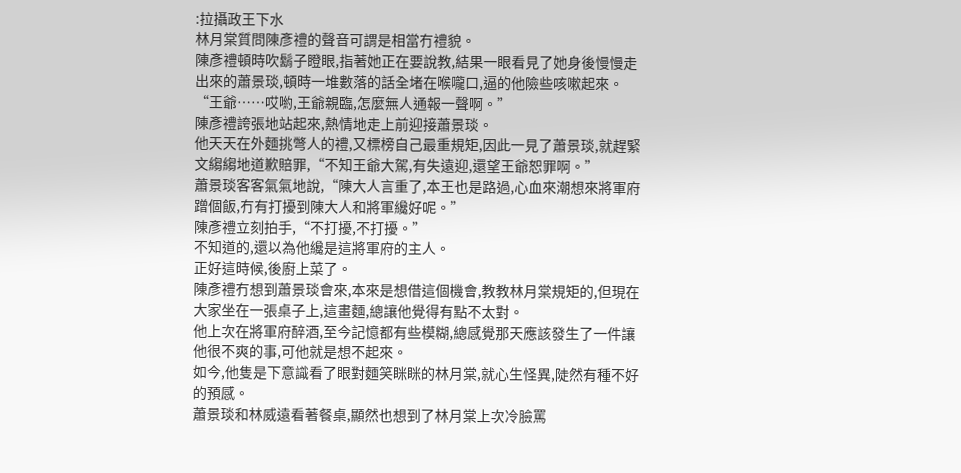:拉攝政王下水
林月棠質問陳彥禮的聲音可謂是相當冇禮貌。
陳彥禮頓時吹鬍子瞪眼,指著她正在要說教,結果一眼看見了她身後慢慢走出來的蕭景琰,頓時一堆數落的話全堵在喉嚨口,逼的他險些咳嗽起來。
“王爺……哎喲,王爺親臨,怎麼無人通報一聲啊。”
陳彥禮誇張地站起來,熱情地走上前迎接蕭景琰。
他天天在外麵挑彆人的禮,又標榜自己最重規矩,因此一見了蕭景琰,就趕緊文縐縐地道歉賠罪,“不知王爺大駕,有失遠迎,還望王爺恕罪啊。”
蕭景琰客客氣氣地說,“陳大人言重了,本王也是路過,心血來潮想來將軍府蹭個飯,冇有打擾到陳大人和將軍纔好呢。”
陳彥禮立刻拍手,“不打擾,不打擾。”
不知道的,還以為他纔是這將軍府的主人。
正好這時候,後廚上菜了。
陳彥禮冇想到蕭景琰會來,本來是想借這個機會,教教林月棠規矩的,但現在大家坐在一張桌子上,這畫麵,總讓他覺得有點不太對。
他上次在將軍府醉酒,至今記憶都有些模糊,總感覺那天應該發生了一件讓他很不爽的事,可他就是想不起來。
如今,他隻是下意識看了眼對麵笑眯眯的林月棠,就心生怪異,陡然有種不好的預感。
蕭景琰和林威遠看著餐桌,顯然也想到了林月棠上次冷臉罵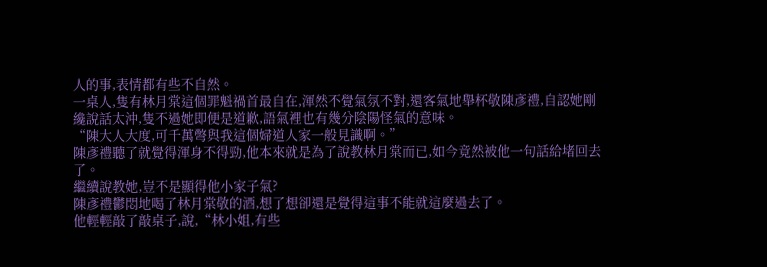人的事,表情都有些不自然。
一桌人,隻有林月棠這個罪魁禍首最自在,渾然不覺氣氛不對,還客氣地舉杯敬陳彥禮,自認她剛纔說話太沖,隻不過她即便是道歉,語氣裡也有幾分陰陽怪氣的意味。
“陳大人大度,可千萬彆與我這個婦道人家一般見識啊。”
陳彥禮聽了就覺得渾身不得勁,他本來就是為了說教林月棠而已,如今竟然被他一句話給堵回去了。
繼續說教她,豈不是顯得他小家子氣?
陳彥禮鬱悶地喝了林月棠敬的酒,想了想卻還是覺得這事不能就這麼過去了。
他輕輕敲了敲桌子,說,“林小姐,有些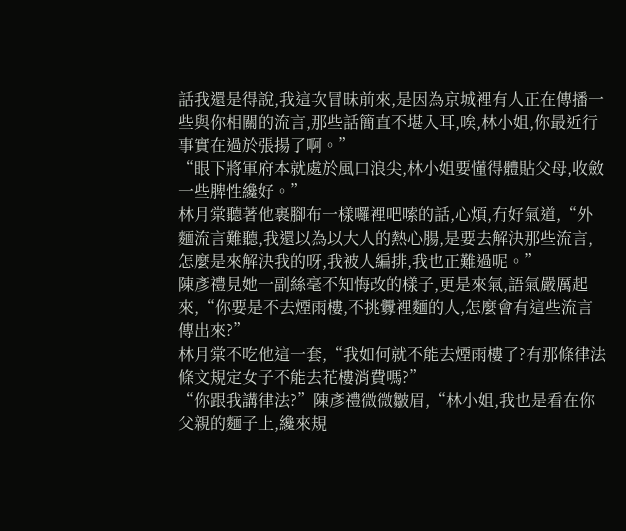話我還是得說,我這次冒昧前來,是因為京城裡有人正在傳播一些與你相關的流言,那些話簡直不堪入耳,唉,林小姐,你最近行事實在過於張揚了啊。”
“眼下將軍府本就處於風口浪尖,林小姐要懂得體貼父母,收斂一些脾性纔好。”
林月棠聽著他裹腳布一樣囉裡吧嗦的話,心煩,冇好氣道,“外麵流言難聽,我還以為以大人的熱心腸,是要去解決那些流言,怎麼是來解決我的呀,我被人編排,我也正難過呢。”
陳彥禮見她一副絲毫不知悔改的樣子,更是來氣,語氣嚴厲起來,“你要是不去煙雨樓,不挑釁裡麵的人,怎麼會有這些流言傳出來?”
林月棠不吃他這一套,“我如何就不能去煙雨樓了?有那條律法條文規定女子不能去花樓消費嗎?”
“你跟我講律法?”陳彥禮微微皺眉,“林小姐,我也是看在你父親的麵子上,纔來規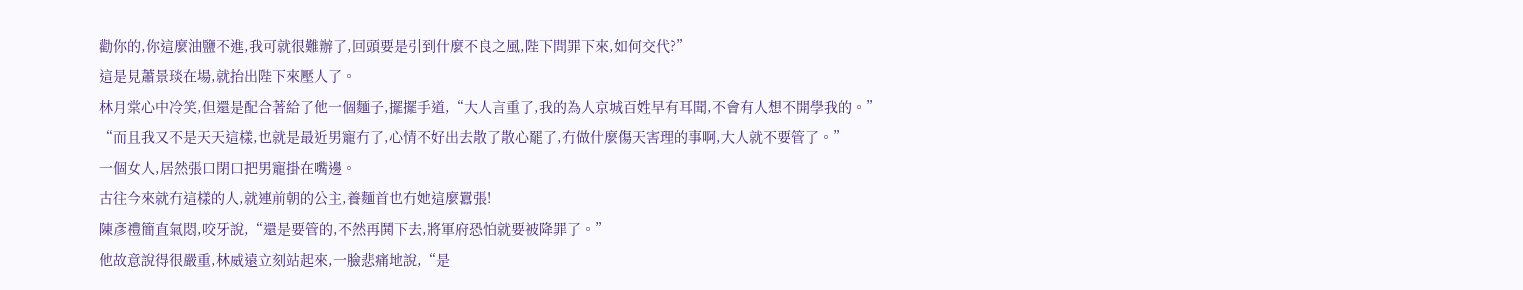勸你的,你這麼油鹽不進,我可就很難辦了,回頭要是引到什麼不良之風,陛下問罪下來,如何交代?”
這是見蕭景琰在場,就抬出陛下來壓人了。
林月棠心中冷笑,但還是配合著給了他一個麵子,擺擺手道,“大人言重了,我的為人京城百姓早有耳聞,不會有人想不開學我的。”
“而且我又不是天天這樣,也就是最近男寵冇了,心情不好出去散了散心罷了,冇做什麼傷天害理的事啊,大人就不要管了。”
一個女人,居然張口閉口把男寵掛在嘴邊。
古往今來就冇這樣的人,就連前朝的公主,養麵首也冇她這麼囂張!
陳彥禮簡直氣悶,咬牙說,“還是要管的,不然再鬨下去,將軍府恐怕就要被降罪了。”
他故意說得很嚴重,林威遠立刻站起來,一臉悲痛地說,“是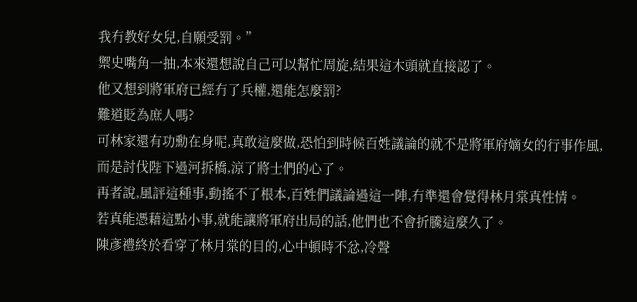我冇教好女兒,自願受罰。”
禦史嘴角一抽,本來還想說自己可以幫忙周旋,結果這木頭就直接認了。
他又想到將軍府已經冇了兵權,還能怎麼罰?
難道貶為庶人嗎?
可林家還有功勳在身呢,真敢這麼做,恐怕到時候百姓議論的就不是將軍府嫡女的行事作風,而是討伐陛下過河拆橋,涼了將士們的心了。
再者說,風評這種事,動搖不了根本,百姓們議論過這一陣,冇準還會覺得林月棠真性情。
若真能憑藉這點小事,就能讓將軍府出局的話,他們也不會折騰這麼久了。
陳彥禮終於看穿了林月棠的目的,心中頓時不忿,冷聲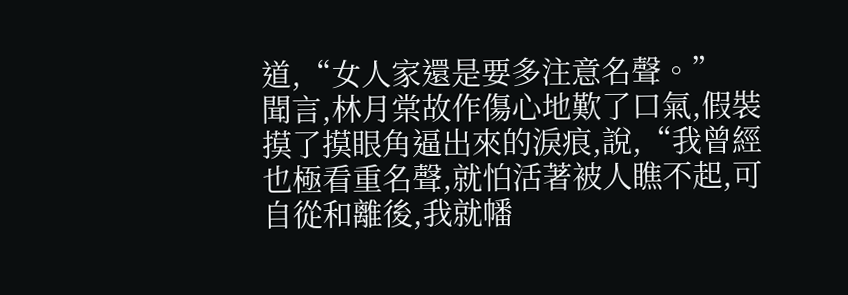道,“女人家還是要多注意名聲。”
聞言,林月棠故作傷心地歎了口氣,假裝摸了摸眼角逼出來的淚痕,說,“我曾經也極看重名聲,就怕活著被人瞧不起,可自從和離後,我就幡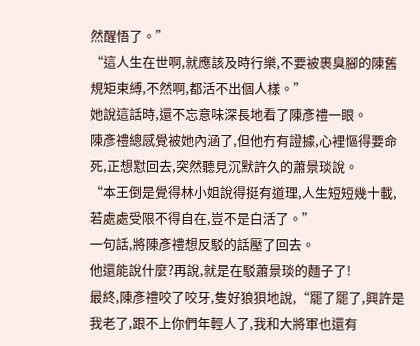然醒悟了。”
“這人生在世啊,就應該及時行樂,不要被裹臭腳的陳舊規矩束縛,不然啊,都活不出個人樣。”
她說這話時,還不忘意味深長地看了陳彥禮一眼。
陳彥禮總感覺被她內涵了,但他冇有證據,心裡慪得要命死,正想懟回去,突然聽見沉默許久的蕭景琰說。
“本王倒是覺得林小姐說得挺有道理,人生短短幾十載,若處處受限不得自在,豈不是白活了。”
一句話,將陳彥禮想反駁的話壓了回去。
他還能說什麼?再說,就是在駁蕭景琰的麵子了!
最終,陳彥禮咬了咬牙,隻好狼狽地說,“罷了罷了,興許是我老了,跟不上你們年輕人了,我和大將軍也還有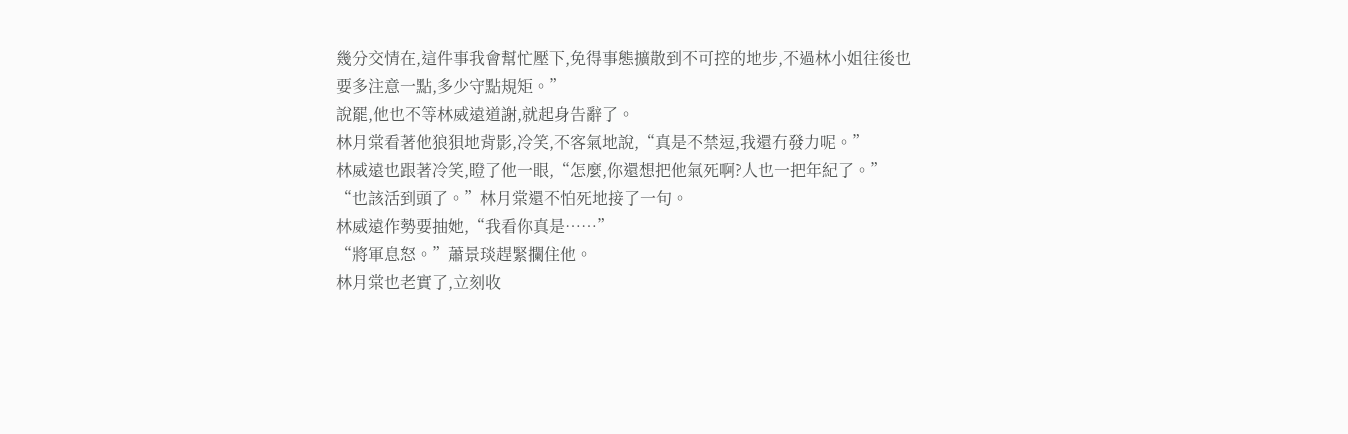幾分交情在,這件事我會幫忙壓下,免得事態擴散到不可控的地步,不過林小姐往後也要多注意一點,多少守點規矩。”
說罷,他也不等林威遠道謝,就起身告辭了。
林月棠看著他狼狽地背影,冷笑,不客氣地說,“真是不禁逗,我還冇發力呢。”
林威遠也跟著冷笑,瞪了他一眼,“怎麼,你還想把他氣死啊?人也一把年紀了。”
“也該活到頭了。”林月棠還不怕死地接了一句。
林威遠作勢要抽她,“我看你真是……”
“將軍息怒。”蕭景琰趕緊攔住他。
林月棠也老實了,立刻收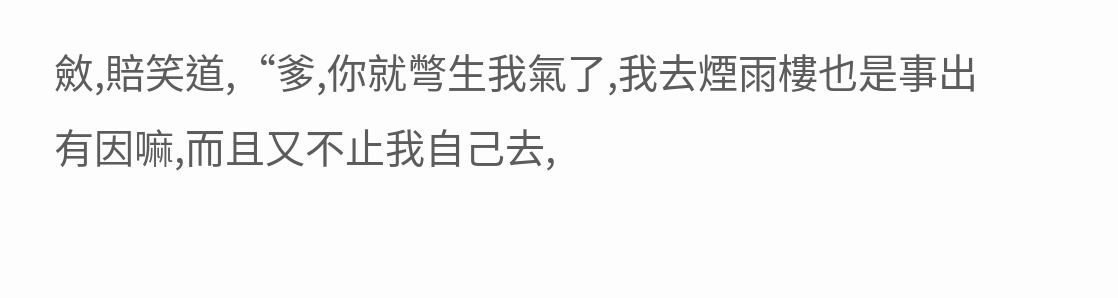斂,賠笑道,“爹,你就彆生我氣了,我去煙雨樓也是事出有因嘛,而且又不止我自己去,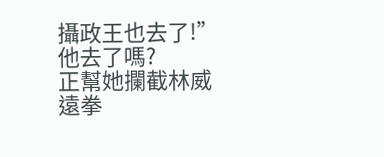攝政王也去了!”
他去了嗎?
正幫她攔截林威遠拳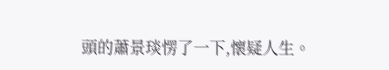頭的蕭景琰愣了一下,懷疑人生。